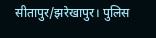सीतापुर/झरेखापुर। पुलिस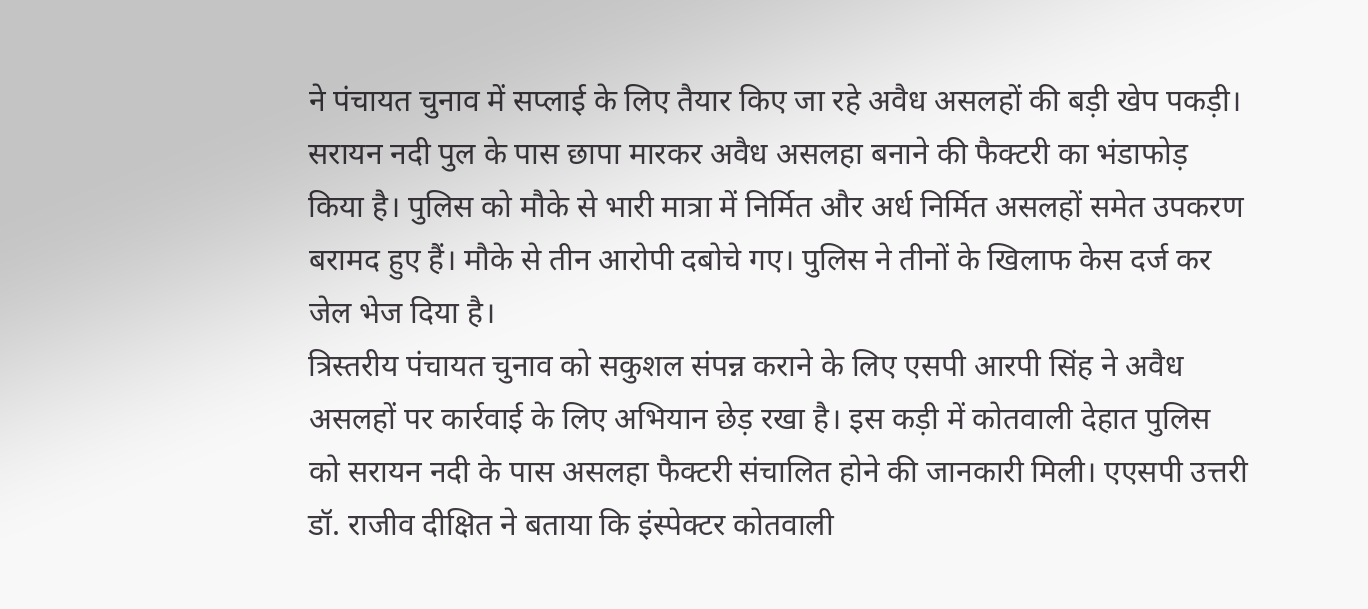ने पंचायत चुनाव में सप्लाई के लिए तैयार किए जा रहे अवैध असलहों की बड़ी खेप पकड़ी। सरायन नदी पुल के पास छापा मारकर अवैध असलहा बनाने की फैक्टरी का भंडाफोड़ किया है। पुलिस को मौके से भारी मात्रा में निर्मित और अर्ध निर्मित असलहों समेत उपकरण बरामद हुए हैं। मौके से तीन आरोपी दबोचे गए। पुलिस ने तीनों के खिलाफ केस दर्ज कर जेल भेज दिया है।
त्रिस्तरीय पंचायत चुनाव को सकुशल संपन्न कराने के लिए एसपी आरपी सिंह ने अवैध असलहों पर कार्रवाई के लिए अभियान छेड़ रखा है। इस कड़ी में कोतवाली देहात पुलिस को सरायन नदी के पास असलहा फैक्टरी संचालित होने की जानकारी मिली। एएसपी उत्तरी डॉ. राजीव दीक्षित ने बताया कि इंस्पेक्टर कोतवाली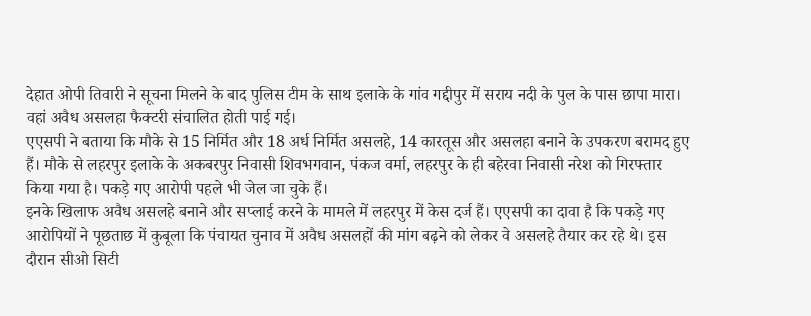देहात ओपी तिवारी ने सूचना मिलने के बाद पुलिस टीम के साथ इलाके के गांव गद्दीपुर में सराय नदी के पुल के पास छापा मारा। वहां अवैध असलहा फैक्टरी संचालित होती पाई गई।
एएसपी ने बताया कि मौके से 15 निर्मित और 18 अर्ध निर्मित असलहे, 14 कारतूस और असलहा बनाने के उपकरण बरामद हुए हैं। मौके से लहरपुर इलाके के अकबरपुर निवासी शिवभगवान, पंकज वर्मा, लहरपुर के ही बहेरवा निवासी नरेश को गिरफ्तार किया गया है। पकड़े गए आरोपी पहले भी जेल जा चुके हैं।
इनके खिलाफ अवैध असलहे बनाने और सप्लाई करने के मामले में लहरपुर में केस दर्ज हैं। एएसपी का दावा है कि पकड़े गए आरोपियों ने पूछताछ में कुबूला कि पंचायत चुनाव में अवैध असलहों की मांग बढ़ने को लेकर वे असलहे तैयार कर रहे थे। इस दौरान सीओ सिटी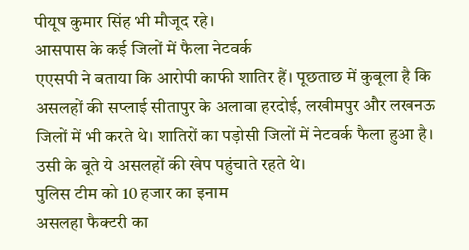पीयूष कुमार सिंह भी मौजूद रहे।
आसपास के कई जिलों में फैला नेटवर्क
एएसपी ने बताया कि आरोपी काफी शातिर हैं। पूछताछ में कुबूला है कि असलहों की सप्लाई सीतापुर के अलावा हरदोई, लखीमपुर और लखनऊ जिलों में भी करते थे। शातिरों का पड़ोसी जिलों में नेटवर्क फैला हुआ है। उसी के बूते ये असलहों की खेप पहुंचाते रहते थे।
पुलिस टीम को 10 हजार का इनाम
असलहा फैक्टरी का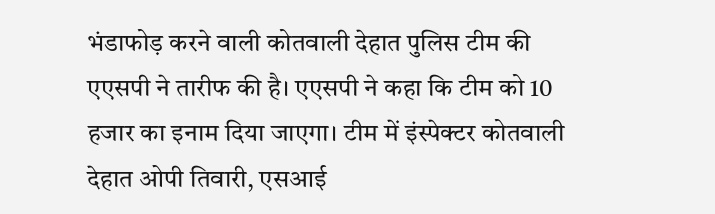भंडाफोड़ करने वाली कोतवाली देहात पुलिस टीम की एएसपी ने तारीफ की है। एएसपी ने कहा कि टीम को 10 हजार का इनाम दिया जाएगा। टीम में इंस्पेक्टर कोतवाली देहात ओपी तिवारी, एसआई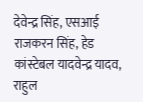देवेन्द्र सिंह, एसआई राजकरन सिंह, हेड कांस्टेबल यादवेन्द्र यादव, राहुल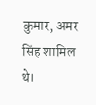कुमार, अमर सिंह शामिल थे।